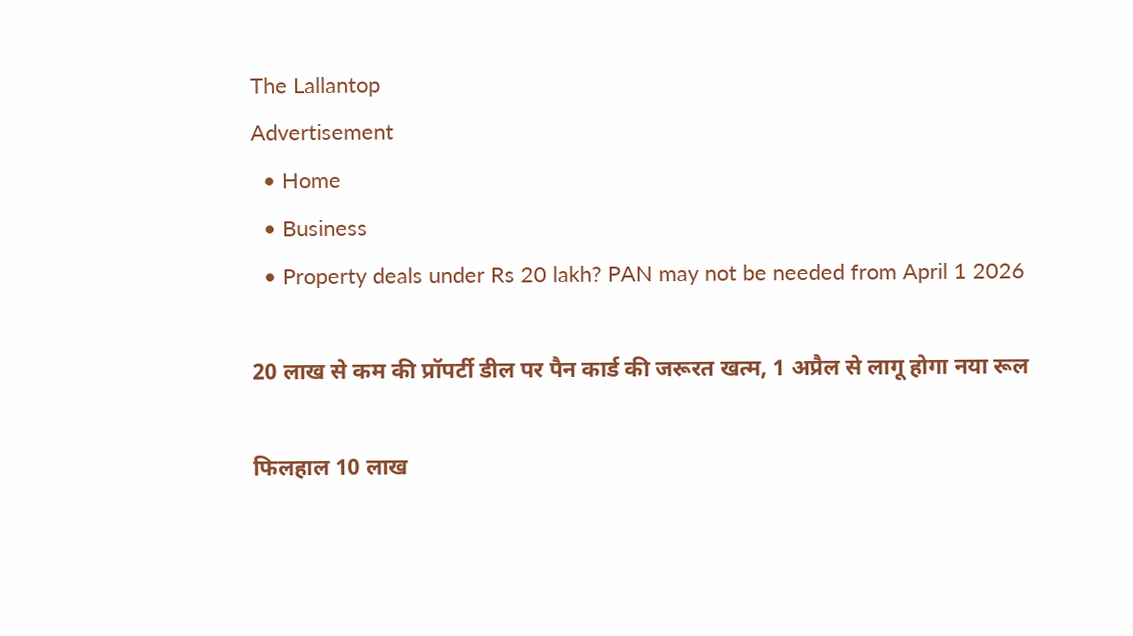The Lallantop
Advertisement
  • Home
  • Business
  • Property deals under Rs 20 lakh? PAN may not be needed from April 1 2026

20 लाख से कम की प्रॉपर्टी डील पर पैन कार्ड की जरूरत खत्म, 1 अप्रैल से लागू होगा नया रूल

फिलहाल 10 लाख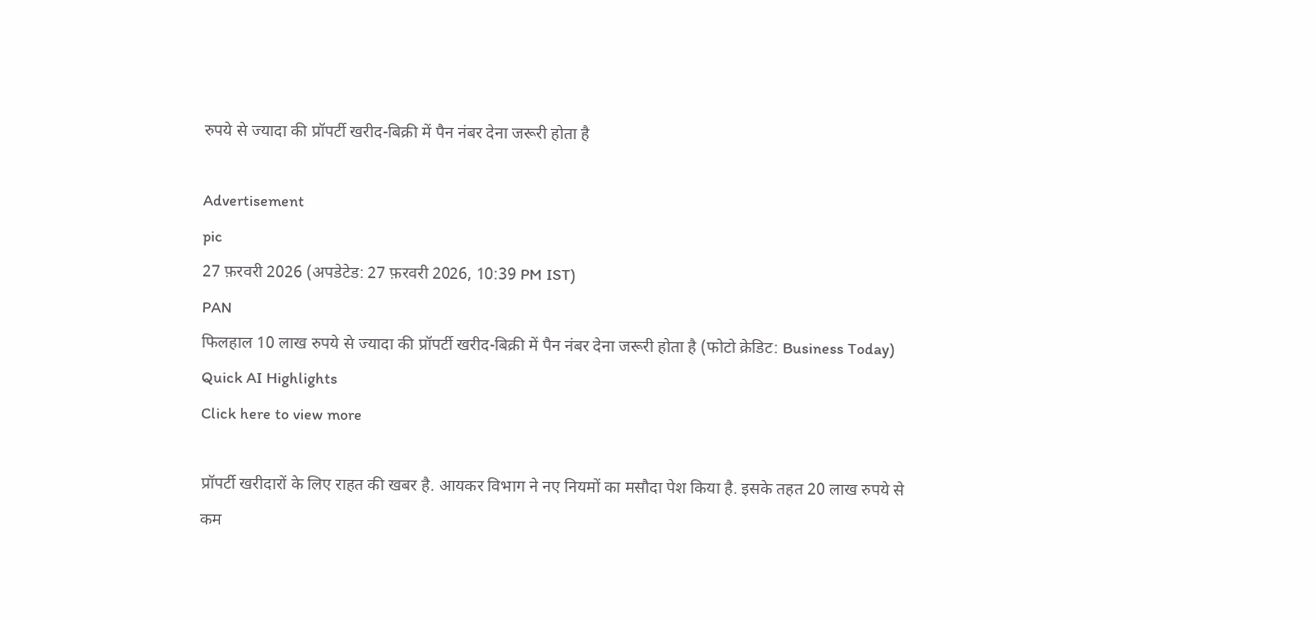रुपये से ज्यादा की प्रॉपर्टी खरीद-बिक्री में पैन नंबर देना जरूरी होता है

Advertisement
pic
27 फ़रवरी 2026 (अपडेटेड: 27 फ़रवरी 2026, 10:39 PM IST)
PAN
फिलहाल 10 लाख रुपये से ज्यादा की प्रॉपर्टी खरीद-बिक्री में पैन नंबर देना जरूरी होता है (फोटो क्रेडिट: Business Today)
Quick AI Highlights
Click here to view more

प्रॉपर्टी खरीदारों के लिए राहत की खबर है. आयकर विभाग ने नए नियमों का मसौदा पेश किया है. इसके तहत 20 लाख रुपये से कम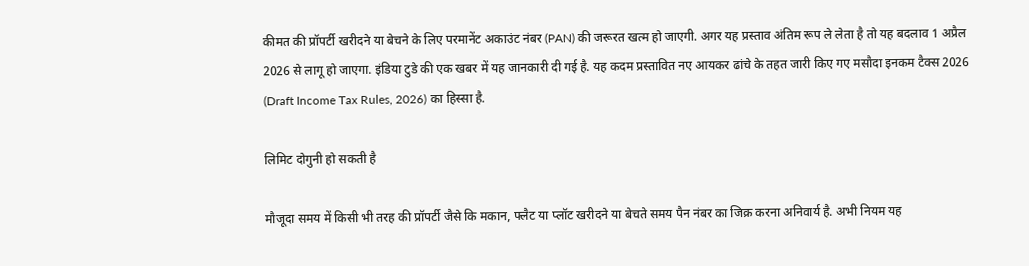कीमत की प्रॉपर्टी खरीदने या बेचने के लिए परमानेंट अकाउंट नंबर (PAN) की जरूरत खत्म हो जाएगी. अगर यह प्रस्ताव अंतिम रूप ले लेता है तो यह बदलाव 1 अप्रैल 2026 से लागू हो जाएगा. इंडिया टुडे की एक खबर में यह जानकारी दी गई है. यह कदम प्रस्तावित नए आयकर ढांचे के तहत जारी किए गए मसौदा इनकम टैक्स 2026 (Draft Income Tax Rules, 2026) का हिस्सा है.

लिमिट दोगुनी हो सकती है

मौजूदा समय में किसी भी तरह की प्रॉपर्टी जैसे कि मकान, फ्लैट या प्लॉट खरीदने या बेचते समय पैन नंबर का जिक्र करना अनिवार्य है. अभी नियम यह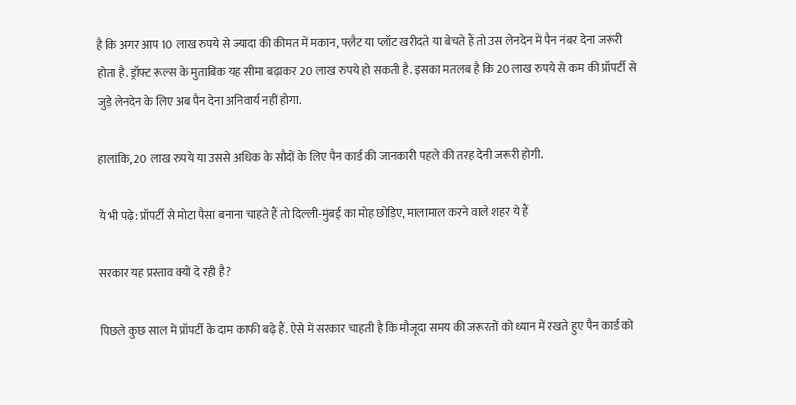है कि अगर आप 10 लाख रुपये से ज्यादा की कीमत में मकान, फ्लैट या प्लॉट खरीदते या बेचते हैं तो उस लेनदेन में पैन नंबर देना जरूरी होता है. ड्रॉफ्ट रूल्स के मुताबिक यह सीमा बढ़ाकर 20 लाख रुपये हो सकती है. इसका मतलब है कि 20 लाख रुपये से कम की प्रॉपर्टी से जुड़े लेनदेन के लिए अब पैन देना अनिवार्य नहीं होगा.

हालांकि, 20 लाख रुपये या उससे अधिक के सौदों के लिए पैन कार्ड की जानकारी पहले की तरह देनी जरूरी होगी.

ये भी पढ़े: प्रॉपर्टी से मोटा पैसा बनाना चाहते हैं तो दिल्ली-मुंबई का मोह छोड़िए, मालामाल करने वाले शहर ये हैं

सरकार यह प्रस्ताव क्यों दे रही है?

पिछले कुछ साल में प्रॉपर्टी के दाम काफी बढ़े हैं. ऐसे में सरकार चाहती है कि मौजूदा समय की जरूरतों को ध्यान में रखते हुए पैन कार्ड को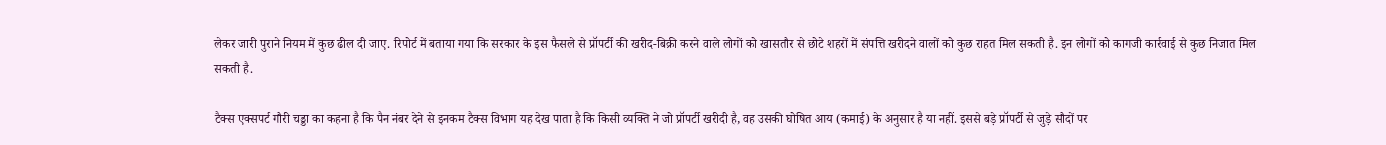लेकर जारी पुराने नियम में कुछ ढील दी जाए. रिपोर्ट में बताया गया कि सरकार के इस फैसले से प्रॉपर्टी की खरीद-बिक्री करने वाले लोगों को खासतौर से छोटे शहरों में संपत्ति खरीदने वालों को कुछ राहत मिल सकती है. इन लोगों को कागजी कार्रवाई से कुछ निजात मिल सकती है.

टैक्स एक्सपर्ट गौरी चड्डा का कहना है कि पैन नंबर देने से इनकम टैक्स विभाग यह देख पाता है कि किसी व्यक्ति ने जो प्रॉपर्टी खरीदी है, वह उसकी घोषित आय (कमाई) के अनुसार है या नहीं. इससे बड़े प्रॉपर्टी से जुड़े सौदों पर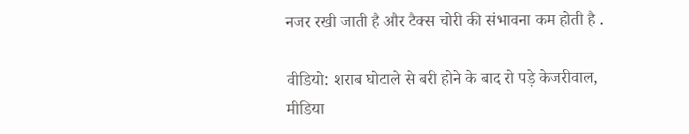नजर रखी जाती है और टैक्स चोरी की संभावना कम होती है .

वीडियो: शराब घोटाले से बरी होने के बाद रो पड़े केजरीवाल, मीडिया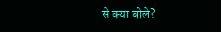से क्या बोले?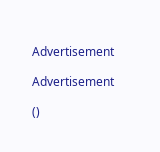Advertisement

Advertisement

()